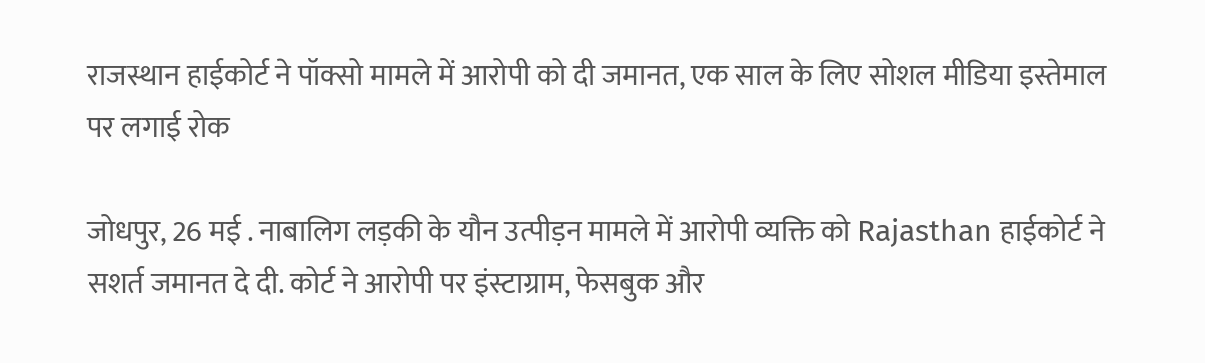राजस्थान हाईकोर्ट ने पॉक्सो मामले में आरोपी को दी जमानत, एक साल के लिए सोशल मीडिया इस्तेमाल पर लगाई रोक

जोधपुर, 26 मई . नाबालिग लड़की के यौन उत्पीड़न मामले में आरोपी व्यक्ति को Rajasthan हाईकोर्ट ने सशर्त जमानत दे दी. कोर्ट ने आरोपी पर इंस्टाग्राम, फेसबुक और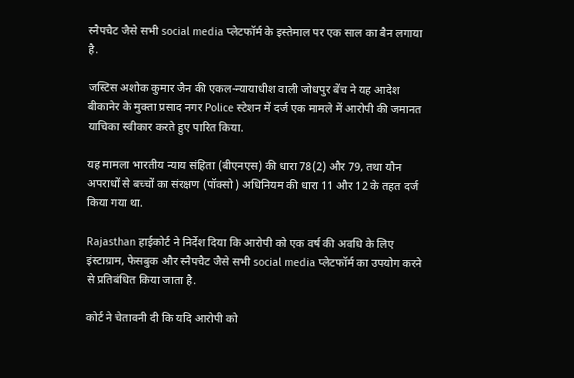स्नैपचैट जैसे सभी social media प्लेटफॉर्म के इस्तेमाल पर एक साल का बैन लगाया है.

जस्टिस अशोक कुमार जैन की एकल-न्यायाधीश वाली जोधपुर बेंच ने यह आदेश बीकानेर के मुक्ता प्रसाद नगर Police स्टेशन में दर्ज एक मामले में आरोपी की जमानत याचिका स्वीकार करते हुए पारित किया.

यह मामला भारतीय न्याय संहिता (बीएनएस) की धारा 78(2) और 79, तथा यौन अपराधों से बच्चों का संरक्षण (पॉक्सो ) अधिनियम की धारा 11 और 12 के तहत दर्ज किया गया था.

Rajasthan हाईकोर्ट ने निर्देश दिया कि आरोपी को एक वर्ष की अवधि के लिए इंस्टाग्राम, फेसबुक और स्नैपचैट जैसे सभी social media प्लेटफॉर्म का उपयोग करने से प्रतिबंधित किया जाता है.

कोर्ट ने चेतावनी दी कि यदि आरोपी को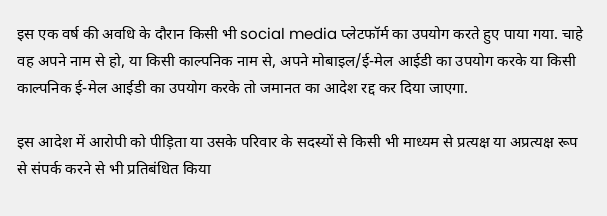इस एक वर्ष की अवधि के दौरान किसी भी social media प्लेटफॉर्म का उपयोग करते हुए पाया गया. चाहे वह अपने नाम से हो, या किसी काल्पनिक नाम से, अपने मोबाइल/ई-मेल आईडी का उपयोग करके या किसी काल्पनिक ई-मेल आईडी का उपयोग करके तो जमानत का आदेश रद्द कर दिया जाएगा.

इस आदेश में आरोपी को पीड़िता या उसके परिवार के सदस्यों से किसी भी माध्यम से प्रत्यक्ष या अप्रत्यक्ष रूप से संपर्क करने से भी प्रतिबंधित किया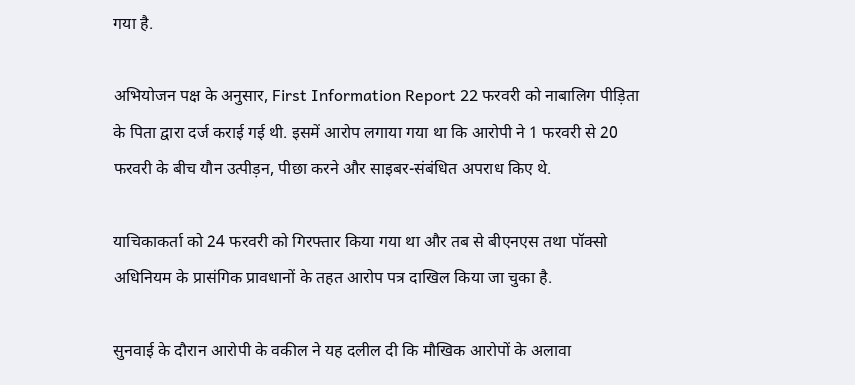गया है.

अभियोजन पक्ष के अनुसार, First Information Report 22 फरवरी को नाबालिग पीड़िता के पिता द्वारा दर्ज कराई गई थी. इसमें आरोप लगाया गया था कि आरोपी ने 1 फरवरी से 20 फरवरी के बीच यौन उत्पीड़न, पीछा करने और साइबर-संबंधित अपराध किए थे.

याचिकाकर्ता को 24 फरवरी को गिरफ्तार किया गया था और तब से बीएनएस तथा पॉक्सो अधिनियम के प्रासंगिक प्रावधानों के तहत आरोप पत्र दाखिल किया जा चुका है.

सुनवाई के दौरान आरोपी के वकील ने यह दलील दी कि मौखिक आरोपों के अलावा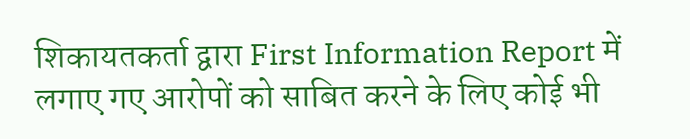शिकायतकर्ता द्वारा First Information Report में लगाए गए आरोपों को साबित करने के लिए कोई भी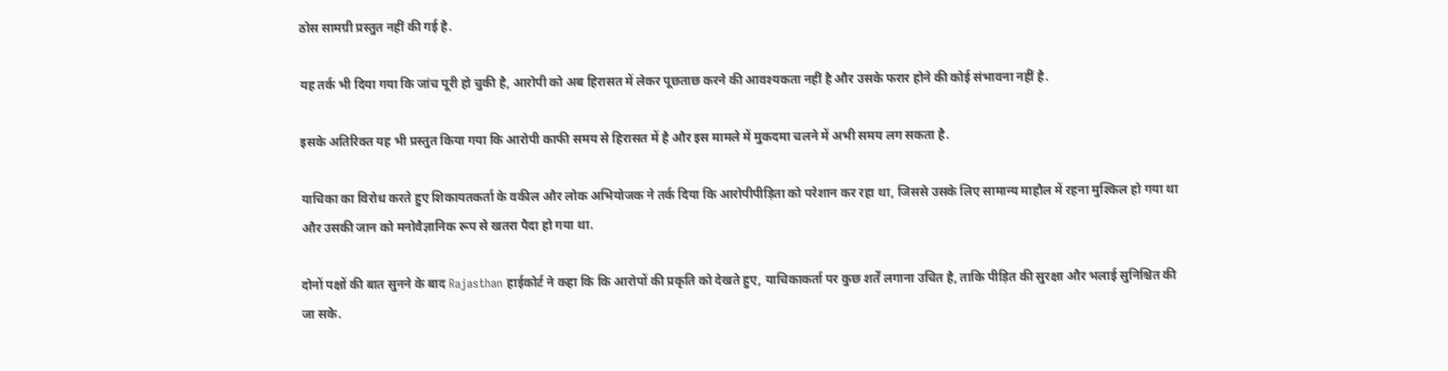ठोस सामग्री प्रस्तुत नहीं की गई है.

यह तर्क भी दिया गया कि जांच पूरी हो चुकी है, आरोपी को अब हिरासत में लेकर पूछताछ करने की आवश्यकता नहीं है और उसके फरार होने की कोई संभावना नहीं है.

इसके अतिरिक्त यह भी प्रस्तुत किया गया कि आरोपी काफी समय से हिरासत में है और इस मामले में मुकदमा चलने में अभी समय लग सकता है.

याचिका का विरोध करते हुए शिकायतकर्ता के वकील और लोक अभियोजक ने तर्क दिया कि आरोपीपीड़िता को परेशान कर रहा था, जिससे उसके लिए सामान्य माहौल में रहना मुश्किल हो गया था और उसकी जान को मनोवैज्ञानिक रूप से खतरा पैदा हो गया था.

दोनों पक्षों की बात सुनने के बाद Rajasthan हाईकोर्ट ने कहा कि कि आरोपों की प्रकृति को देखते हुए, याचिकाकर्ता पर कुछ शर्तें लगाना उचित है, ताकि पीड़ित की सुरक्षा और भलाई सुनिश्चित की जा सके.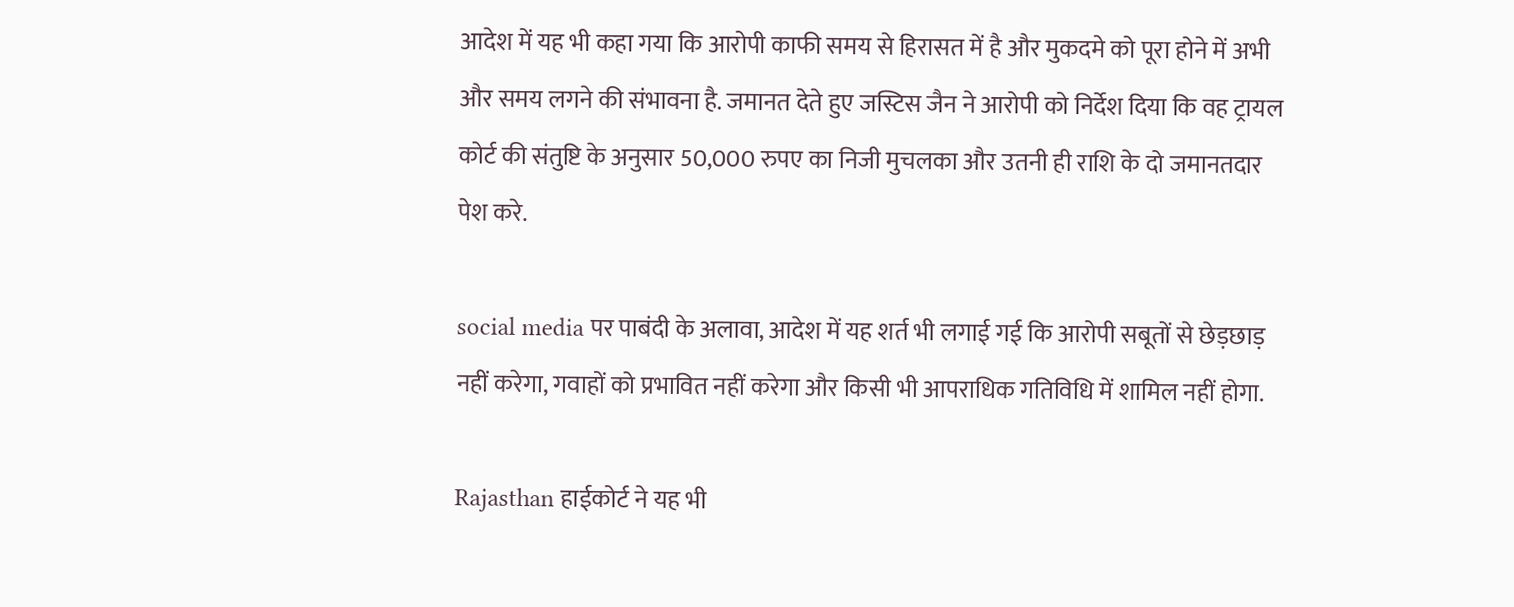आदेश में यह भी कहा गया कि आरोपी काफी समय से हिरासत में है और मुकदमे को पूरा होने में अभी और समय लगने की संभावना है. जमानत देते हुए जस्टिस जैन ने आरोपी को निर्देश दिया कि वह ट्रायल कोर्ट की संतुष्टि के अनुसार 50,000 रुपए का निजी मुचलका और उतनी ही राशि के दो जमानतदार पेश करे.

social media पर पाबंदी के अलावा, आदेश में यह शर्त भी लगाई गई कि आरोपी सबूतों से छेड़छाड़ नहीं करेगा, गवाहों को प्रभावित नहीं करेगा और किसी भी आपराधिक गतिविधि में शामिल नहीं होगा.

Rajasthan हाईकोर्ट ने यह भी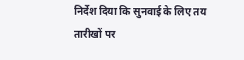निर्देश दिया कि सुनवाई के लिए तय तारीखों पर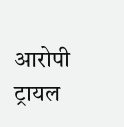आरोपी ट्रायल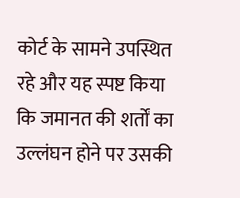कोर्ट के सामने उपस्थित रहे और यह स्पष्ट किया कि जमानत की शर्तों का उल्लंघन होने पर उसकी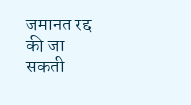जमानत रद्द की जा सकती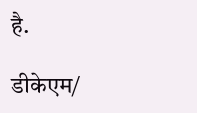है.

डीकेएम/